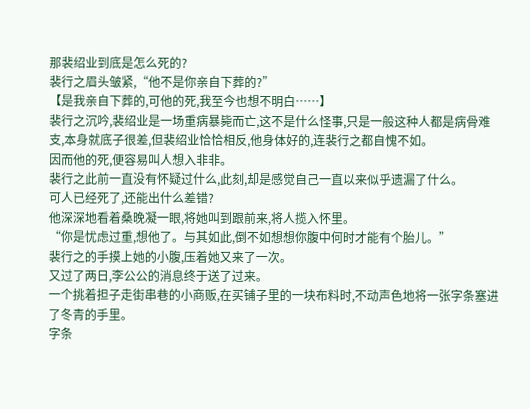那裴绍业到底是怎么死的?
裴行之眉头皱紧,“他不是你亲自下葬的?”
【是我亲自下葬的,可他的死,我至今也想不明白……】
裴行之沉吟,裴绍业是一场重病暴毙而亡,这不是什么怪事,只是一般这种人都是病骨难支,本身就底子很差,但裴绍业恰恰相反,他身体好的,连裴行之都自愧不如。
因而他的死,便容易叫人想入非非。
裴行之此前一直没有怀疑过什么,此刻,却是感觉自己一直以来似乎遗漏了什么。
可人已经死了,还能出什么差错?
他深深地看着桑晚凝一眼,将她叫到跟前来,将人揽入怀里。
“你是忧虑过重,想他了。与其如此,倒不如想想你腹中何时才能有个胎儿。”
裴行之的手摸上她的小腹,压着她又来了一次。
又过了两日,李公公的消息终于送了过来。
一个挑着担子走街串巷的小商贩,在买铺子里的一块布料时,不动声色地将一张字条塞进了冬青的手里。
字条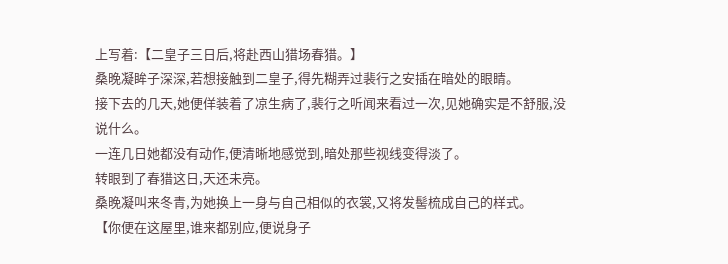上写着:【二皇子三日后,将赴西山猎场春猎。】
桑晚凝眸子深深,若想接触到二皇子,得先糊弄过裴行之安插在暗处的眼睛。
接下去的几天,她便佯装着了凉生病了,裴行之听闻来看过一次,见她确实是不舒服,没说什么。
一连几日她都没有动作,便清晰地感觉到,暗处那些视线变得淡了。
转眼到了春猎这日,天还未亮。
桑晚凝叫来冬青,为她换上一身与自己相似的衣裳,又将发髻梳成自己的样式。
【你便在这屋里,谁来都别应,便说身子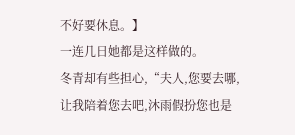不好要休息。】
一连几日她都是这样做的。
冬青却有些担心,“夫人,您要去哪,让我陪着您去吧,沐雨假扮您也是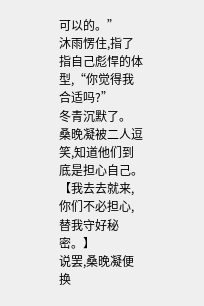可以的。”
沐雨愣住,指了指自己彪悍的体型,“你觉得我合适吗?”
冬青沉默了。
桑晚凝被二人逗笑,知道他们到底是担心自己。
【我去去就来,你们不必担心,替我守好秘密。】
说罢,桑晚凝便换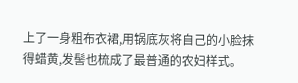上了一身粗布衣裙,用锅底灰将自己的小脸抹得蜡黄,发髻也梳成了最普通的农妇样式。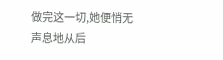做完这一切,她便悄无声息地从后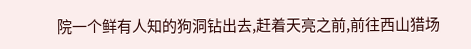院一个鲜有人知的狗洞钻出去,赶着天亮之前,前往西山猎场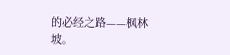的必经之路——枫林坡。